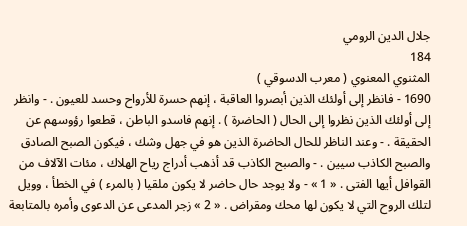جلال الدين الرومي
184
المثنوي المعنوي ( معرب الدسوقي )
1690 - فانظر إلى أولئك الذين أبصروا العاقبة ، إنهم حسرة للأرواح وحسد للعيون . - وانظر إلى أولئك الذين نظروا إلى الحال ( الحاضرة ) . إنهم فاسدو الباطن ، قطعوا رؤوسهم عن الحقيقة . - وعند الناظر للحال الحاضرة الذين هو في جهل وشك ، فيكون الصبح الصادق والصبح الكاذب سيين . - والصبح الكاذب قد أذهب أدراج رياح الهلاك ، مئات الآلاف من القوافل أيها الفتى . « 1 » - ولا يوجد حال حاضر لا يكون ملقيا ( بالمرء ) في الخطأ ، وويل لتلك الروح التي لا يكون لها محك ومقراض . « 2 » زجر المدعى عن الدعوى وأمره بالمتابعة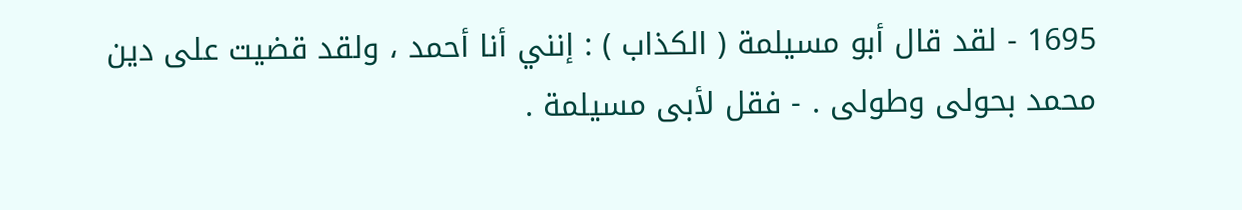1695 - لقد قال أبو مسيلمة ( الكذاب ) : إنني أنا أحمد ، ولقد قضيت على دين محمد بحولى وطولى . - فقل لأبى مسيلمة .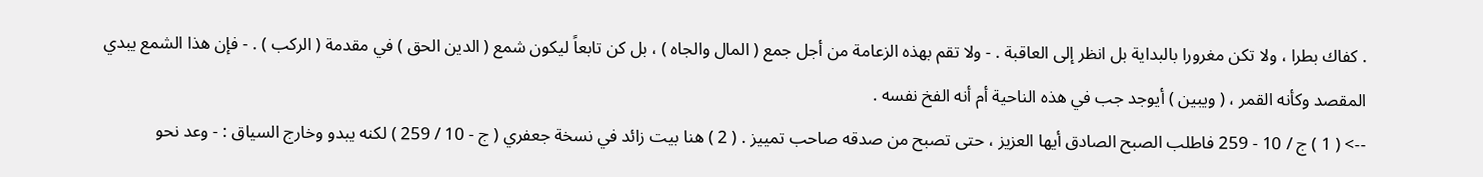. كفاك بطرا ، ولا تكن مغرورا بالبداية بل انظر إلى العاقبة . - ولا تقم بهذه الزعامة من أجل جمع ( المال والجاه ) ، بل كن تابعاً ليكون شمع ( الدين الحق ) في مقدمة ( الركب ) . - فإن هذا الشمع يبدي المقصد وكأنه القمر ، ( ويبين ) أيوجد جب في هذه الناحية أم أنه الفخ نفسه .
--> ( 1 ) ج / 10 - 259 فاطلب الصبح الصادق أيها العزيز ، حتى تصبح من صدقه صاحب تمييز . ( 2 ) هنا بيت زائد في نسخة جعفري ( ج - 10 / 259 ) لكنه يبدو وخارج السياق : - وعد نحو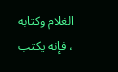الغلام وكتابه ، فإنه يكتب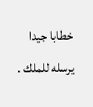خطابا جيدا يرسله للملك .